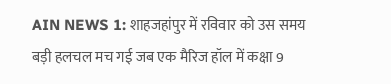AIN NEWS 1: शाहजहांपुर में रविवार को उस समय बड़ी हलचल मच गई जब एक मैरिज हॉल में कक्षा 9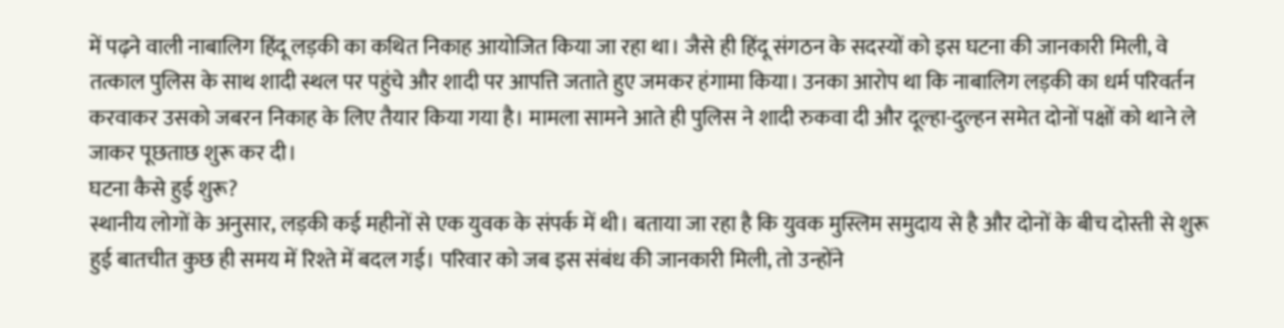में पढ़ने वाली नाबालिग हिंदू लड़की का कथित निकाह आयोजित किया जा रहा था। जैसे ही हिंदू संगठन के सदस्यों को इस घटना की जानकारी मिली, वे तत्काल पुलिस के साथ शादी स्थल पर पहुंचे और शादी पर आपत्ति जताते हुए जमकर हंगामा किया। उनका आरोप था कि नाबालिग लड़की का धर्म परिवर्तन करवाकर उसको जबरन निकाह के लिए तैयार किया गया है। मामला सामने आते ही पुलिस ने शादी रुकवा दी और दूल्हा-दुल्हन समेत दोनों पक्षों को थाने ले जाकर पूछताछ शुरू कर दी।
घटना कैसे हुई शुरू?
स्थानीय लोगों के अनुसार, लड़की कई महीनों से एक युवक के संपर्क में थी। बताया जा रहा है कि युवक मुस्लिम समुदाय से है और दोनों के बीच दोस्ती से शुरू हुई बातचीत कुछ ही समय में रिश्ते में बदल गई। परिवार को जब इस संबंध की जानकारी मिली, तो उन्होंने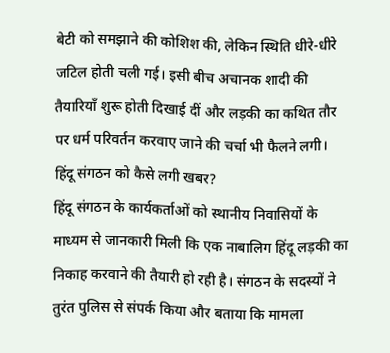बेटी को समझाने की कोशिश की, लेकिन स्थिति धीरे-धीरे जटिल होती चली गई। इसी बीच अचानक शादी की तैयारियाँ शुरू होती दिखाई दीं और लड़की का कथित तौर पर धर्म परिवर्तन करवाए जाने की चर्चा भी फैलने लगी।
हिंदू संगठन को कैसे लगी खबर?
हिंदू संगठन के कार्यकर्ताओं को स्थानीय निवासियों के माध्यम से जानकारी मिली कि एक नाबालिग हिंदू लड़की का निकाह करवाने की तैयारी हो रही है। संगठन के सदस्यों ने तुरंत पुलिस से संपर्क किया और बताया कि मामला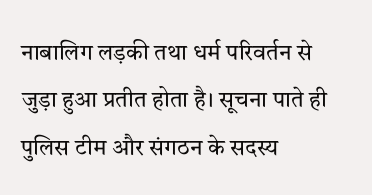नाबालिग लड़की तथा धर्म परिवर्तन से जुड़ा हुआ प्रतीत होता है। सूचना पाते ही पुलिस टीम और संगठन के सदस्य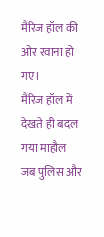मैरिज हॉल की ओर रवाना हो गए।
मैरिज हॉल में देखते ही बदल गया माहौल
जब पुलिस और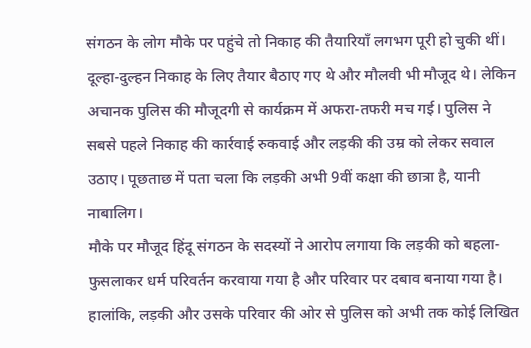संगठन के लोग मौके पर पहुंचे तो निकाह की तैयारियाँ लगभग पूरी हो चुकी थीं। दूल्हा-दुल्हन निकाह के लिए तैयार बैठाए गए थे और मौलवी भी मौजूद थे। लेकिन अचानक पुलिस की मौजूदगी से कार्यक्रम में अफरा-तफरी मच गई। पुलिस ने सबसे पहले निकाह की कार्रवाई रुकवाई और लड़की की उम्र को लेकर सवाल उठाए। पूछताछ में पता चला कि लड़की अभी 9वीं कक्षा की छात्रा है, यानी नाबालिग।
मौके पर मौजूद हिंदू संगठन के सदस्यों ने आरोप लगाया कि लड़की को बहला-फुसलाकर धर्म परिवर्तन करवाया गया है और परिवार पर दबाव बनाया गया है। हालांकि, लड़की और उसके परिवार की ओर से पुलिस को अभी तक कोई लिखित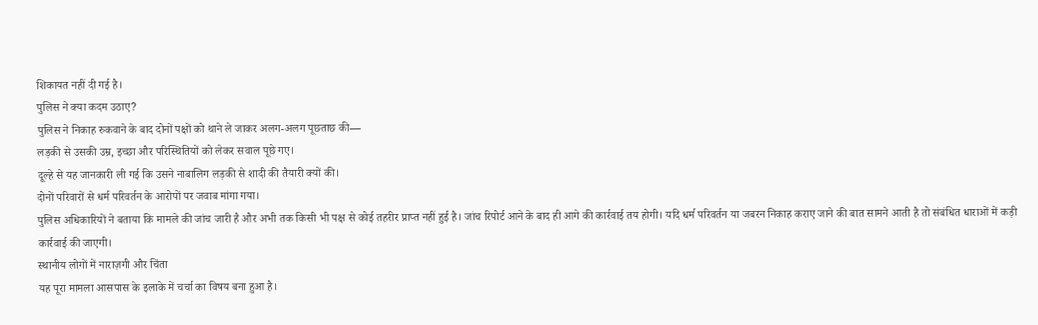शिकायत नहीं दी गई है।
पुलिस ने क्या कदम उठाए?
पुलिस ने निकाह रुकवाने के बाद दोनों पक्षों को थाने ले जाकर अलग-अलग पूछताछ की—
लड़की से उसकी उम्र, इच्छा और परिस्थितियों को लेकर सवाल पूछे गए।
दूल्हे से यह जानकारी ली गई कि उसने नाबालिग लड़की से शादी की तैयारी क्यों की।
दोनों परिवारों से धर्म परिवर्तन के आरोपों पर जवाब मांगा गया।
पुलिस अधिकारियों ने बताया कि मामले की जांच जारी है और अभी तक किसी भी पक्ष से कोई तहरीर प्राप्त नहीं हुई है। जांच रिपोर्ट आने के बाद ही आगे की कार्रवाई तय होगी। यदि धर्म परिवर्तन या जबरन निकाह कराए जाने की बात सामने आती है तो संबंधित धाराओं में कड़ी कार्रवाई की जाएगी।
स्थानीय लोगों में नाराज़गी और चिंता
यह पूरा मामला आसपास के इलाके में चर्चा का विषय बना हुआ है।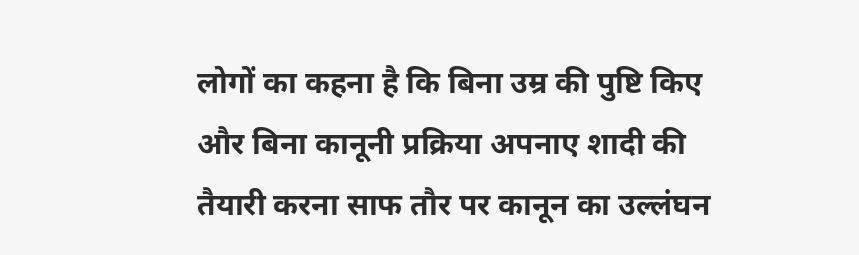लोगों का कहना है कि बिना उम्र की पुष्टि किए और बिना कानूनी प्रक्रिया अपनाए शादी की तैयारी करना साफ तौर पर कानून का उल्लंघन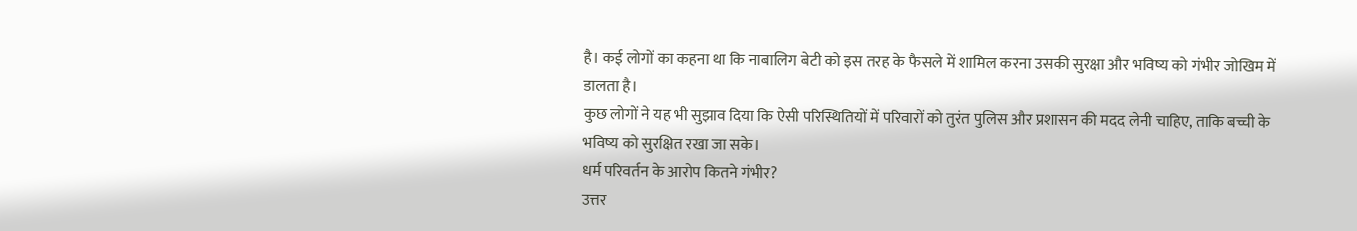है। कई लोगों का कहना था कि नाबालिग बेटी को इस तरह के फैसले में शामिल करना उसकी सुरक्षा और भविष्य को गंभीर जोखिम में डालता है।
कुछ लोगों ने यह भी सुझाव दिया कि ऐसी परिस्थितियों में परिवारों को तुरंत पुलिस और प्रशासन की मदद लेनी चाहिए, ताकि बच्ची के भविष्य को सुरक्षित रखा जा सके।
धर्म परिवर्तन के आरोप कितने गंभीर?
उत्तर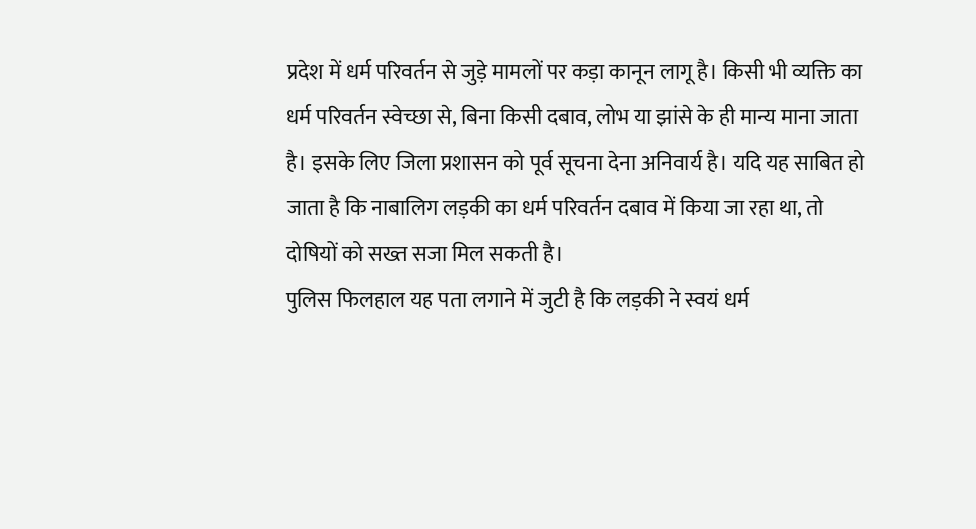प्रदेश में धर्म परिवर्तन से जुड़े मामलों पर कड़ा कानून लागू है। किसी भी व्यक्ति का धर्म परिवर्तन स्वेच्छा से, बिना किसी दबाव, लोभ या झांसे के ही मान्य माना जाता है। इसके लिए जिला प्रशासन को पूर्व सूचना देना अनिवार्य है। यदि यह साबित हो जाता है कि नाबालिग लड़की का धर्म परिवर्तन दबाव में किया जा रहा था, तो दोषियों को सख्त सजा मिल सकती है।
पुलिस फिलहाल यह पता लगाने में जुटी है कि लड़की ने स्वयं धर्म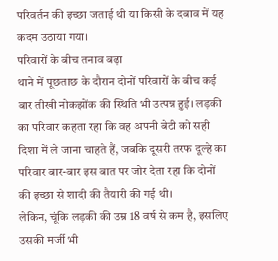परिवर्तन की इच्छा जताई थी या किसी के दबाव में यह कदम उठाया गया।
परिवारों के बीच तनाव बढ़ा
थाने में पूछताछ के दौरान दोनों परिवारों के बीच कई बार तीखी नोकझोंक की स्थिति भी उत्पन्न हुई। लड़की का परिवार कहता रहा कि वह अपनी बेटी को सही दिशा में ले जाना चाहते हैं, जबकि दूसरी तरफ दूल्हे का परिवार बार-बार इस बात पर जोर देता रहा कि दोनों की इच्छा से शादी की तैयारी की गई थी।
लेकिन, चूंकि लड़की की उम्र 18 वर्ष से कम है, इसलिए उसकी मर्जी भी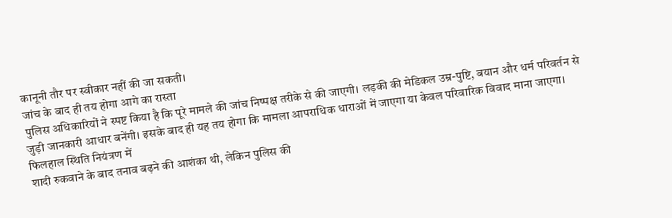कानूनी तौर पर स्वीकार नहीं की जा सकती।
जांच के बाद ही तय होगा आगे का रास्ता
पुलिस अधिकारियों ने स्पष्ट किया है कि पूरे मामले की जांच निष्पक्ष तरीके से की जाएगी। लड़की की मेडिकल उम्र-पुष्टि, बयान और धर्म परिवर्तन से जुड़ी जानकारी आधार बनेंगी। इसके बाद ही यह तय होगा कि मामला आपराधिक धाराओं में जाएगा या केवल परिवारिक विवाद माना जाएगा।
फिलहाल स्थिति नियंत्रण में
शादी रुकवाने के बाद तनाव बढ़ने की आशंका थी, लेकिन पुलिस की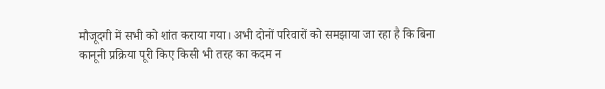मौजूदगी में सभी को शांत कराया गया। अभी दोनों परिवारों को समझाया जा रहा है कि बिना कानूनी प्रक्रिया पूरी किए किसी भी तरह का कदम न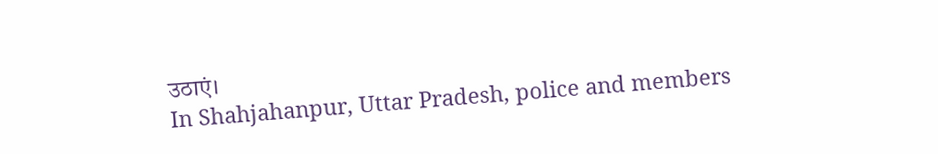उठाएं।
In Shahjahanpur, Uttar Pradesh, police and members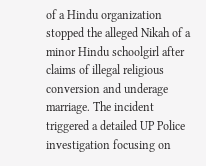of a Hindu organization stopped the alleged Nikah of a minor Hindu schoolgirl after claims of illegal religious conversion and underage marriage. The incident triggered a detailed UP Police investigation focusing on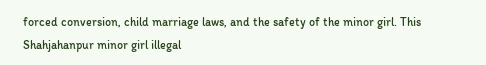forced conversion, child marriage laws, and the safety of the minor girl. This Shahjahanpur minor girl illegal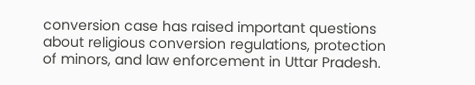conversion case has raised important questions about religious conversion regulations, protection of minors, and law enforcement in Uttar Pradesh.